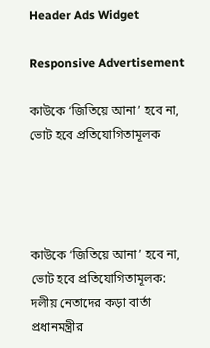Header Ads Widget

Responsive Advertisement

কাউকে ‘জিতিয়ে আনা’ হবে না, ভোট হবে প্রতিযোগিতামূলক




কাউকে ‘জিতিয়ে আনা’ হবে না, ভোট হবে প্রতিযোগিতামূলক: দলীয় নেতাদের কড়া বার্তা প্রধানমন্ত্রীর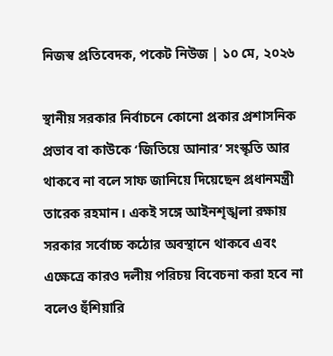নিজস্ব প্রতিবেদক, পকেট নিউজ | ১০ মে, ২০২৬

স্থানীয় সরকার নির্বাচনে কোনো প্রকার প্রশাসনিক প্রভাব বা কাউকে ‘জিতিয়ে আনার’ সংস্কৃতি আর থাকবে না বলে সাফ জানিয়ে দিয়েছেন প্রধানমন্ত্রী তারেক রহমান। একই সঙ্গে আইনশৃঙ্খলা রক্ষায় সরকার সর্বোচ্চ কঠোর অবস্থানে থাকবে এবং এক্ষেত্রে কারও দলীয় পরিচয় বিবেচনা করা হবে না বলেও হুঁশিয়ারি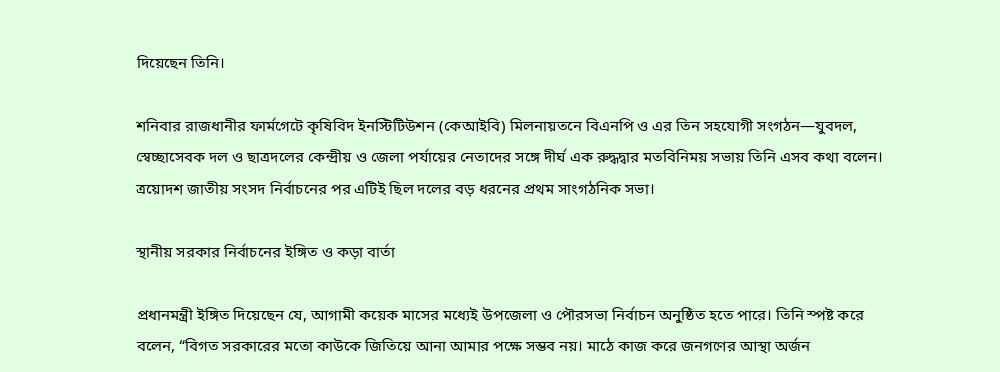দিয়েছেন তিনি।

শনিবার রাজধানীর ফার্মগেটে কৃষিবিদ ইনস্টিটিউশন (কেআইবি) মিলনায়তনে বিএনপি ও এর তিন সহযোগী সংগঠন—যুবদল, স্বেচ্ছাসেবক দল ও ছাত্রদলের কেন্দ্রীয় ও জেলা পর্যায়ের নেতাদের সঙ্গে দীর্ঘ এক রুদ্ধদ্বার মতবিনিময় সভায় তিনি এসব কথা বলেন। ত্রয়োদশ জাতীয় সংসদ নির্বাচনের পর এটিই ছিল দলের বড় ধরনের প্রথম সাংগঠনিক সভা।

স্থানীয় সরকার নির্বাচনের ইঙ্গিত ও কড়া বার্তা

প্রধানমন্ত্রী ইঙ্গিত দিয়েছেন যে, আগামী কয়েক মাসের মধ্যেই উপজেলা ও পৌরসভা নির্বাচন অনুষ্ঠিত হতে পারে। তিনি স্পষ্ট করে বলেন, “বিগত সরকারের মতো কাউকে জিতিয়ে আনা আমার পক্ষে সম্ভব নয়। মাঠে কাজ করে জনগণের আস্থা অর্জন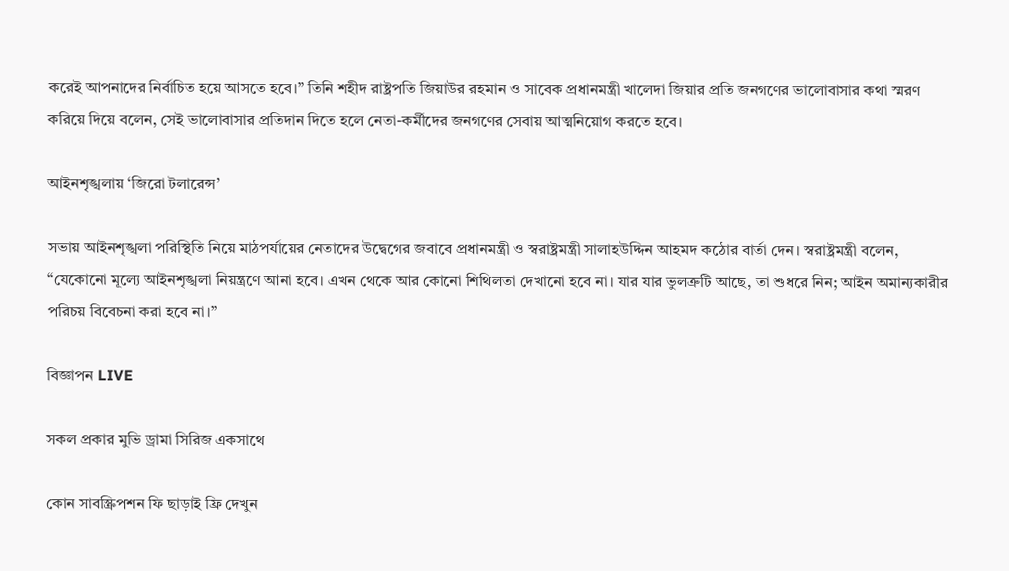করেই আপনাদের নির্বাচিত হয়ে আসতে হবে।” তিনি শহীদ রাষ্ট্রপতি জিয়াউর রহমান ও সাবেক প্রধানমন্ত্রী খালেদা জিয়ার প্রতি জনগণের ভালোবাসার কথা স্মরণ করিয়ে দিয়ে বলেন, সেই ভালোবাসার প্রতিদান দিতে হলে নেতা-কর্মীদের জনগণের সেবায় আত্মনিয়োগ করতে হবে।

আইনশৃঙ্খলায় ‘জিরো টলারেন্স’

সভায় আইনশৃঙ্খলা পরিস্থিতি নিয়ে মাঠপর্যায়ের নেতাদের উদ্বেগের জবাবে প্রধানমন্ত্রী ও স্বরাষ্ট্রমন্ত্রী সালাহউদ্দিন আহমদ কঠোর বার্তা দেন। স্বরাষ্ট্রমন্ত্রী বলেন, “যেকোনো মূল্যে আইনশৃঙ্খলা নিয়ন্ত্রণে আনা হবে। এখন থেকে আর কোনো শিথিলতা দেখানো হবে না। যার যার ভুলত্রুটি আছে, তা শুধরে নিন; আইন অমান্যকারীর পরিচয় বিবেচনা করা হবে না।”

বিজ্ঞাপন LIVE

সকল প্রকার মুভি ড্রামা সিরিজ একসাথে

কোন সাবস্ক্রিপশন ফি ছাড়াই ফ্রি দেখুন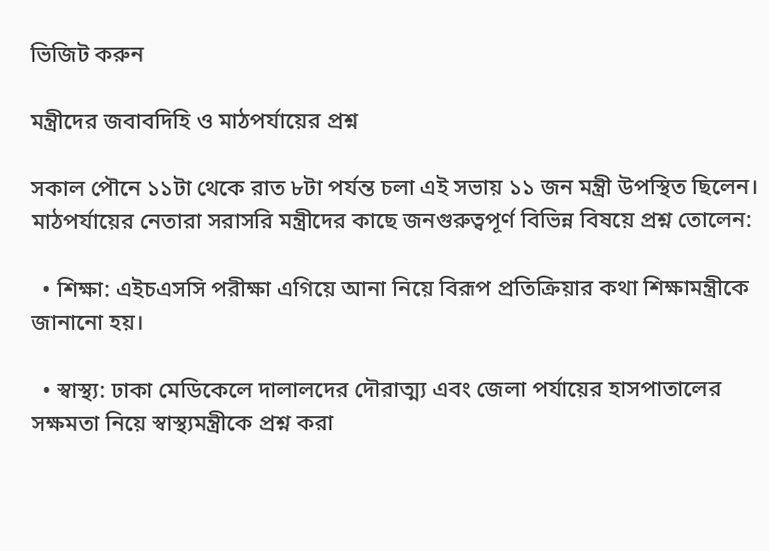ভিজিট করুন

মন্ত্রীদের জবাবদিহি ও মাঠপর্যায়ের প্রশ্ন

সকাল পৌনে ১১টা থেকে রাত ৮টা পর্যন্ত চলা এই সভায় ১১ জন মন্ত্রী উপস্থিত ছিলেন। মাঠপর্যায়ের নেতারা সরাসরি মন্ত্রীদের কাছে জনগুরুত্বপূর্ণ বিভিন্ন বিষয়ে প্রশ্ন তোলেন:

  • শিক্ষা: এইচএসসি পরীক্ষা এগিয়ে আনা নিয়ে বিরূপ প্রতিক্রিয়ার কথা শিক্ষামন্ত্রীকে জানানো হয়।

  • স্বাস্থ্য: ঢাকা মেডিকেলে দালালদের দৌরাত্ম্য এবং জেলা পর্যায়ের হাসপাতালের সক্ষমতা নিয়ে স্বাস্থ্যমন্ত্রীকে প্রশ্ন করা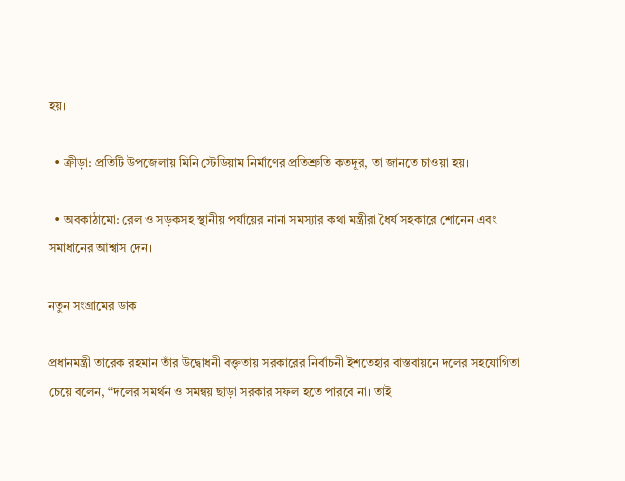হয়।

  • ক্রীড়া: প্রতিটি উপজেলায় মিনি স্টেডিয়াম নির্মাণের প্রতিশ্রুতি কতদূর, তা জানতে চাওয়া হয়।

  • অবকাঠামো: রেল ও সড়কসহ স্থানীয় পর্যায়ের নানা সমস্যার কথা মন্ত্রীরা ধৈর্য সহকারে শোনেন এবং সমাধানের আশ্বাস দেন।

নতুন সংগ্রামের ডাক

প্রধানমন্ত্রী তারেক রহমান তাঁর উদ্বোধনী বক্তৃতায় সরকারের নির্বাচনী ইশতেহার বাস্তবায়নে দলের সহযোগিতা চেয়ে বলেন, “দলের সমর্থন ও সমন্বয় ছাড়া সরকার সফল হতে পারবে না। তাই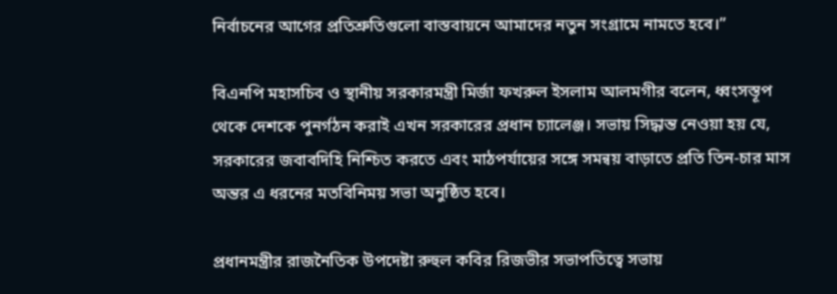নির্বাচনের আগের প্রতিশ্রুতিগুলো বাস্তবায়নে আমাদের নতুন সংগ্রামে নামতে হবে।”

বিএনপি মহাসচিব ও স্থানীয় সরকারমন্ত্রী মির্জা ফখরুল ইসলাম আলমগীর বলেন, ধ্বংসস্তূপ থেকে দেশকে পুনর্গঠন করাই এখন সরকারের প্রধান চ্যালেঞ্জ। সভায় সিদ্ধান্ত নেওয়া হয় যে, সরকারের জবাবদিহি নিশ্চিত করতে এবং মাঠপর্যায়ের সঙ্গে সমন্বয় বাড়াতে প্রতি তিন-চার মাস অন্তর এ ধরনের মতবিনিময় সভা অনুষ্ঠিত হবে।

প্রধানমন্ত্রীর রাজনৈতিক উপদেষ্টা রুহুল কবির রিজভীর সভাপতিত্বে সভায়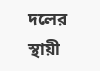দলের স্থায়ী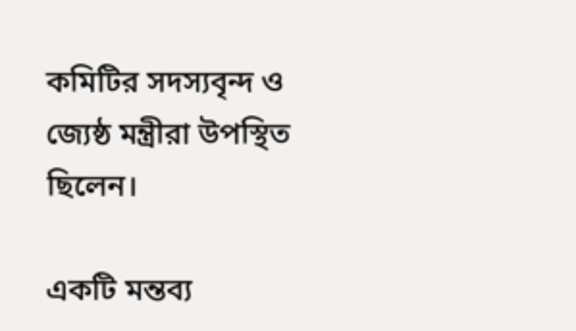কমিটির সদস্যবৃন্দ ও জ্যেষ্ঠ মন্ত্রীরা উপস্থিত ছিলেন।

একটি মন্তব্য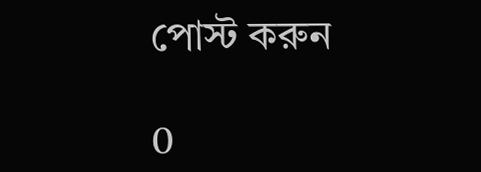পোস্ট করুন

0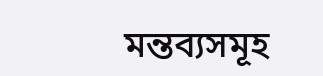মন্তব্যসমূহ